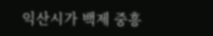익산시가 백제 중흥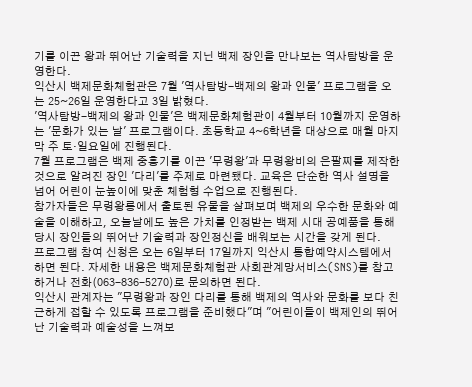기를 이끈 왕과 뛰어난 기술력을 지닌 백제 장인을 만나보는 역사탐방을 운영한다.
익산시 백제문화체험관은 7월 '역사탐방-백제의 왕과 인물' 프로그램을 오는 25~26일 운영한다고 3일 밝혔다.
'역사탐방-백제의 왕과 인물'은 백제문화체험관이 4월부터 10월까지 운영하는 '문화가 있는 날' 프로그램이다. 초등학교 4~6학년을 대상으로 매월 마지막 주 토·일요일에 진행된다.
7월 프로그램은 백제 중흥기를 이끈 '무령왕'과 무령왕비의 은팔찌를 제작한 것으로 알려진 장인 '다리'를 주제로 마련됐다. 교육은 단순한 역사 설명을 넘어 어린이 눈높이에 맞춘 체험형 수업으로 진행된다.
참가자들은 무령왕릉에서 출토된 유물을 살펴보며 백제의 우수한 문화와 예술을 이해하고, 오늘날에도 높은 가치를 인정받는 백제 시대 공예품을 통해 당시 장인들의 뛰어난 기술력과 장인정신을 배워보는 시간을 갖게 된다.
프로그램 참여 신청은 오는 6일부터 17일까지 익산시 통합예약시스템에서 하면 된다. 자세한 내용은 백제문화체험관 사회관계망서비스(SNS)를 참고하거나 전화(063-836-5270)로 문의하면 된다.
익산시 관계자는 "무령왕과 장인 다리를 통해 백제의 역사와 문화를 보다 친근하게 접할 수 있도록 프로그램을 준비했다"며 "어린이들이 백제인의 뛰어난 기술력과 예술성을 느껴보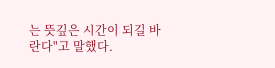는 뜻깊은 시간이 되길 바란다"고 말했다.